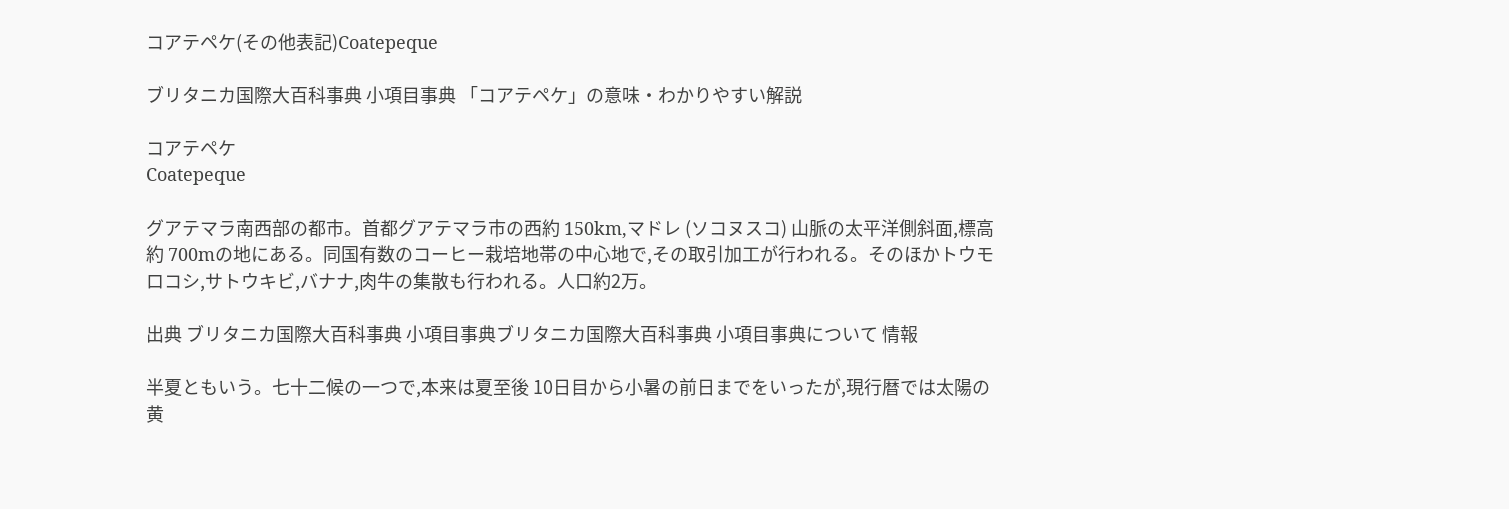コアテペケ(その他表記)Coatepeque

ブリタニカ国際大百科事典 小項目事典 「コアテペケ」の意味・わかりやすい解説

コアテペケ
Coatepeque

グアテマラ南西部の都市。首都グアテマラ市の西約 150km,マドレ (ソコヌスコ) 山脈の太平洋側斜面,標高約 700mの地にある。同国有数のコーヒー栽培地帯の中心地で,その取引加工が行われる。そのほかトウモロコシ,サトウキビ,バナナ,肉牛の集散も行われる。人口約2万。

出典 ブリタニカ国際大百科事典 小項目事典ブリタニカ国際大百科事典 小項目事典について 情報

半夏ともいう。七十二候の一つで,本来は夏至後 10日目から小暑の前日までをいったが,現行暦では太陽の黄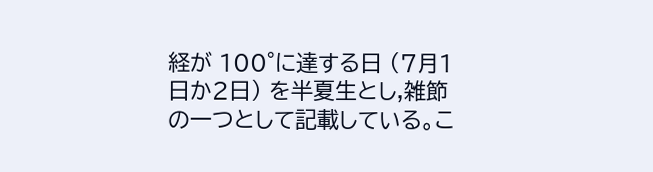経が 100°に達する日 (7月1日か2日) を半夏生とし,雑節の一つとして記載している。こ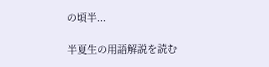の頃半...

半夏生の用語解説を読む